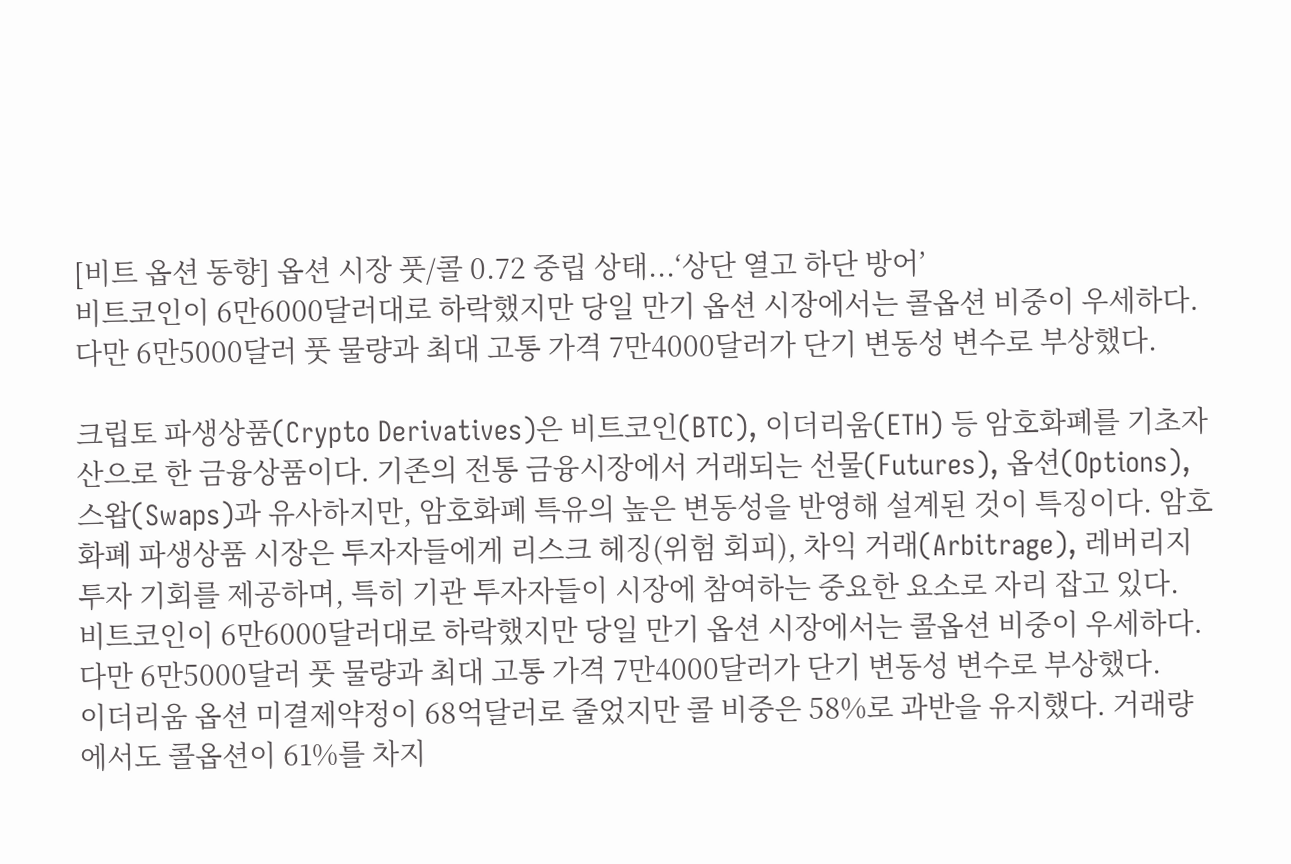[비트 옵션 동향] 옵션 시장 풋/콜 0.72 중립 상태...‘상단 열고 하단 방어’
비트코인이 6만6000달러대로 하락했지만 당일 만기 옵션 시장에서는 콜옵션 비중이 우세하다. 다만 6만5000달러 풋 물량과 최대 고통 가격 7만4000달러가 단기 변동성 변수로 부상했다.

크립토 파생상품(Crypto Derivatives)은 비트코인(BTC), 이더리움(ETH) 등 암호화폐를 기초자산으로 한 금융상품이다. 기존의 전통 금융시장에서 거래되는 선물(Futures), 옵션(Options), 스왑(Swaps)과 유사하지만, 암호화폐 특유의 높은 변동성을 반영해 설계된 것이 특징이다. 암호화폐 파생상품 시장은 투자자들에게 리스크 헤징(위험 회피), 차익 거래(Arbitrage), 레버리지 투자 기회를 제공하며, 특히 기관 투자자들이 시장에 참여하는 중요한 요소로 자리 잡고 있다.
비트코인이 6만6000달러대로 하락했지만 당일 만기 옵션 시장에서는 콜옵션 비중이 우세하다. 다만 6만5000달러 풋 물량과 최대 고통 가격 7만4000달러가 단기 변동성 변수로 부상했다.
이더리움 옵션 미결제약정이 68억달러로 줄었지만 콜 비중은 58%로 과반을 유지했다. 거래량에서도 콜옵션이 61%를 차지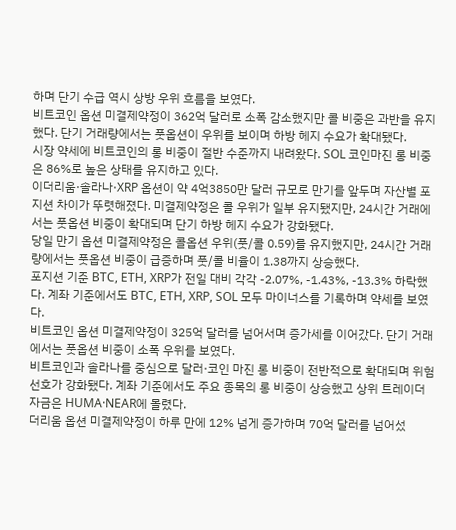하며 단기 수급 역시 상방 우위 흐름을 보였다.
비트코인 옵션 미결제약정이 362억 달러로 소폭 감소했지만 콜 비중은 과반을 유지했다. 단기 거래량에서는 풋옵션이 우위를 보이며 하방 헤지 수요가 확대됐다.
시장 약세에 비트코인의 롱 비중이 절반 수준까지 내려왔다. SOL 코인마진 롱 비중은 86%로 높은 상태를 유지하고 있다.
이더리움·솔라나·XRP 옵션이 약 4억3850만 달러 규모로 만기를 앞두며 자산별 포지션 차이가 뚜렷해졌다. 미결제약정은 콜 우위가 일부 유지됐지만, 24시간 거래에서는 풋옵션 비중이 확대되며 단기 하방 헤지 수요가 강화됐다.
당일 만기 옵션 미결제약정은 콜옵션 우위(풋/콜 0.59)를 유지했지만, 24시간 거래량에서는 풋옵션 비중이 급증하며 풋/콜 비율이 1.38까지 상승했다.
포지션 기준 BTC, ETH, XRP가 전일 대비 각각 -2.07%, -1.43%, -13.3% 하락했다. 계좌 기준에서도 BTC, ETH, XRP, SOL 모두 마이너스를 기록하며 약세를 보였다.
비트코인 옵션 미결제약정이 325억 달러를 넘어서며 증가세를 이어갔다. 단기 거래에서는 풋옵션 비중이 소폭 우위를 보였다.
비트코인과 솔라나를 중심으로 달러·코인 마진 롱 비중이 전반적으로 확대되며 위험선호가 강화됐다. 계좌 기준에서도 주요 종목의 롱 비중이 상승했고 상위 트레이더 자금은 HUMA·NEAR에 몰렸다.
더리움 옵션 미결제약정이 하루 만에 12% 넘게 증가하며 70억 달러를 넘어섰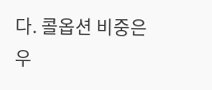다. 콜옵션 비중은 우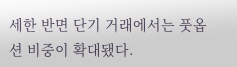세한 반면 단기 거래에서는 풋옵션 비중이 확대됐다.